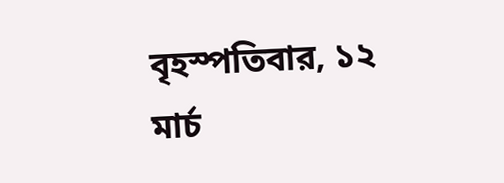বৃহস্পতিবার, ১২ মার্চ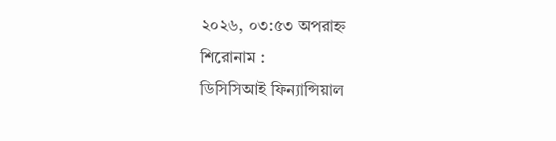২০২৬, ০৩:৫৩ অপরাহ্ন
শিরোনাম :
ডিসিসিআই ফিন্যান্সিয়াল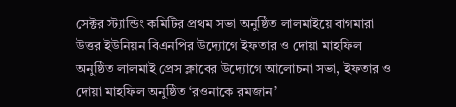সেক্টর স্ট্যান্ডিং কমিটির প্রথম সভা অনুষ্ঠিত লালমাইয়ে বাগমারা উত্তর ইউনিয়ন বিএনপির উদ্যোগে ইফতার ও দোয়া মাহফিল অনুষ্ঠিত লালমাই প্রেস ক্লাবের উদ্যোগে আলোচনা সভা, ইফতার ও দোয়া মাহফিল অনুষ্ঠিত ‘রওনাকে রমজান’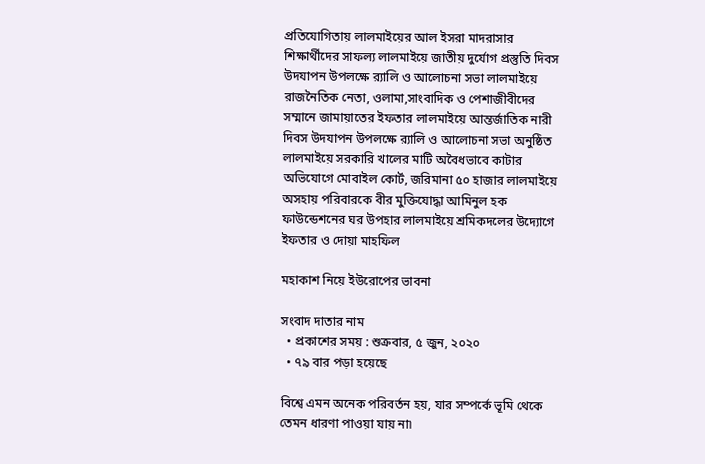প্রতিযোগিতায় লালমাইয়ের আল ইসরা মাদরাসার শিক্ষার্থীদের সাফল্য লালমাইয়ে জাতীয় দুর্যোগ প্রস্তুতি দিবস উদযাপন উপলক্ষে র‍্যালি ও আলোচনা সভা লালমাইয়ে রাজনৈতিক নেতা, ওলামা,সাংবাদিক ও পেশাজীবীদের সম্মানে জামায়াতের ইফতার লালমাইয়ে আন্তর্জাতিক নারী দিবস উদযাপন উপলক্ষে র‍্যালি ও আলোচনা সভা অনুষ্ঠিত লালমাইয়ে সরকারি খালের মাটি অবৈধভাবে কাটার অভিযোগে মোবাইল কোর্ট, জরিমানা ৫০ হাজার লালমাইয়ে অসহায় পরিবারকে বীর মুক্তিযোদ্ধা আমিনুল হক ফাউন্ডেশনের ঘর উপহার লালমাইয়ে শ্রমিকদলের উদ্যোগে ইফতার ও দোয়া মাহফিল

মহাকাশ নিয়ে ইউরোপের ভাবনা

সংবাদ দাতার নাম
  • প্রকাশের সময় : শুক্রবার, ৫ জুন, ২০২০
  • ৭৯ বার পড়া হয়েছে

বিশ্বে এমন অনেক পরিবর্তন হয়, যার সম্পর্কে ভূমি থেকে তেমন ধারণা পাওয়া যায় না৷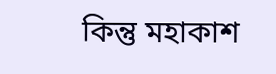কিন্তু মহাকাশ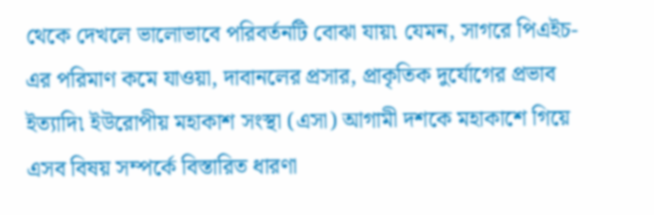থেকে দেখলে ভালোভাবে পরিবর্তনটি বোঝা যায়৷ যেমন, সাগরে পিএইচ-এর পরিমাণ কমে যাওয়া, দাবানলের প্রসার, প্রাকৃতিক দুর্যোগের প্রভাব ইত্যাদি৷ ইউরোপীয় মহাকাশ সংস্থা (এসা) আগামী দশকে মহাকাশে গিয়ে এসব বিষয় সম্পর্কে বিস্তারিত ধারণা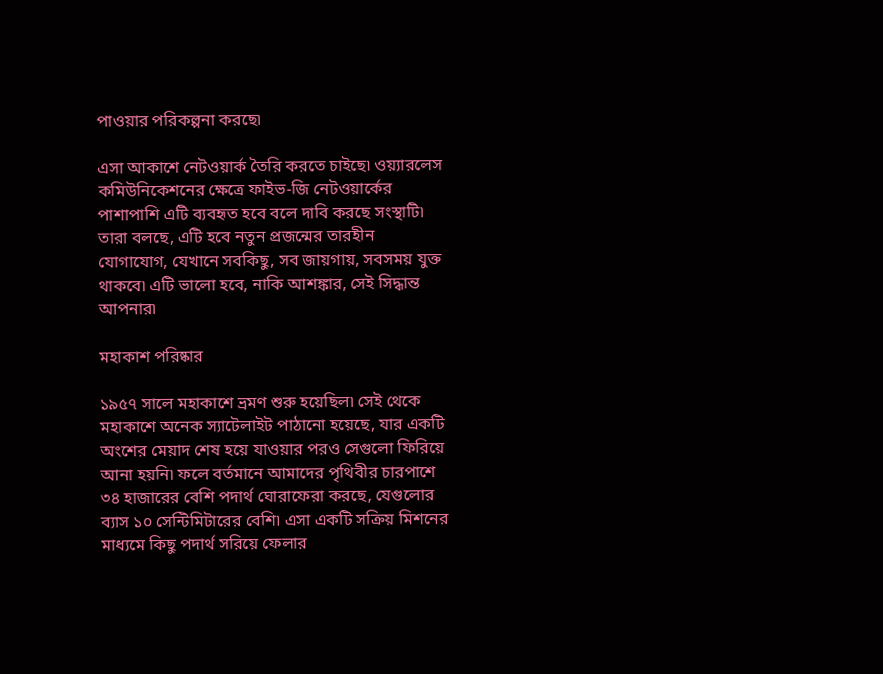পাওয়ার পরিকল্পনা করছে৷

এসা আকাশে নেটওয়ার্ক তৈরি করতে চাইছে৷ ওয়্যারলেস কমিউনিকেশনের ক্ষেত্রে ফাইভ-জি নেটওয়ার্কের পাশাপাশি এটি ব্যবহৃত হবে বলে দাবি করছে সংস্থাটি৷ তারা বলছে, এটি হবে নতুন প্রজন্মের তারহীন যোগাযোগ, যেখানে সবকিছু, সব জায়গায়, সবসময় যুক্ত থাকবে৷ এটি ভালো হবে, নাকি আশঙ্কার, সেই সিদ্ধান্ত আপনার৷

মহাকাশ পরিষ্কার

১৯৫৭ সালে মহাকাশে ভ্রমণ শুরু হয়েছিল৷ সেই থেকে মহাকাশে অনেক স্যাটেলাইট পাঠানো হয়েছে, যার একটি অংশের মেয়াদ শেষ হয়ে যাওয়ার পরও সেগুলো ফিরিয়ে আনা হয়নি৷ ফলে বর্তমানে আমাদের পৃথিবীর চারপাশে ৩৪ হাজারের বেশি পদার্থ ঘোরাফেরা করছে, যেগুলোর ব্যাস ১০ সেন্টিমিটারের বেশি৷ এসা একটি সক্রিয় মিশনের মাধ্যমে কিছু পদার্থ সরিয়ে ফেলার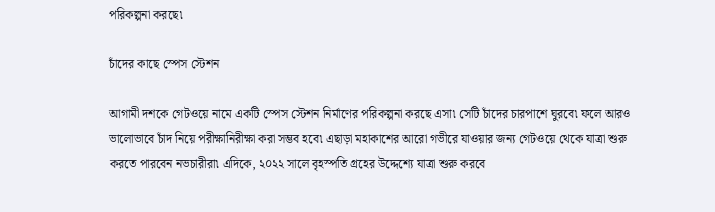পরিকল্পনা করছে৷

চাঁদের কাছে স্পেস স্টেশন

আগামী দশকে গেটওয়ে নামে একটি স্পেস স্টেশন নির্মাণের পরিকল্পনা করছে এসা৷ সেটি চাঁদের চারপাশে ঘুরবে৷ ফলে আরও ভালোভাবে চাঁদ নিয়ে পরীক্ষানিরীক্ষা করা সম্ভব হবে৷ এছাড়া মহাকাশের আরো গভীরে যাওয়ার জন্য গেটওয়ে থেকে যাত্রা শুরু করতে পারবেন নভচারীরা৷ এদিকে, ২০২২ সালে বৃহস্পতি গ্রহের উদ্দেশ্যে যাত্রা শুরু করবে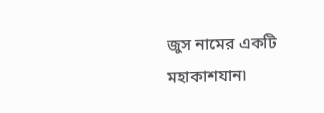জুস নামের একটি মহাকাশযান৷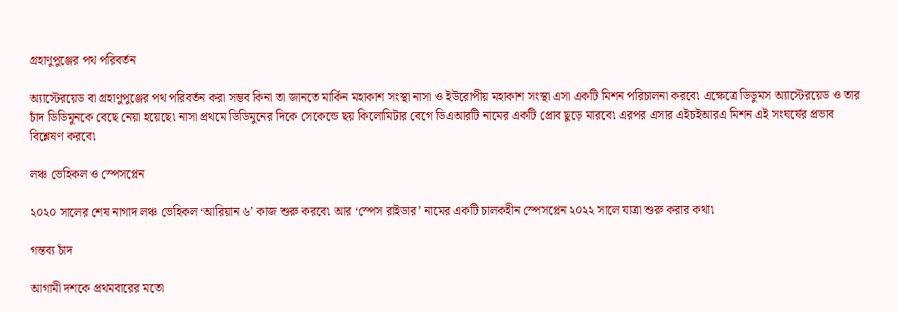গ্রহাণুপুঞ্জের পথ পরিবর্তন

অ্যাস্টেরয়েড বা গ্রহাণুপুঞ্জের পথ পরিবর্তন করা সম্ভব কিনা তা জানতে মার্কিন মহাকাশ সংস্থা নাসা ও ইউরোপীয় মহাকাশ সংস্থা এসা একটি মিশন পরিচালনা করবে৷ এক্ষেত্রে ডিডুমস অ্যাস্টেরয়েড ও তার চাঁদ ডিডিমুনকে বেছে নেয়া হয়েছে৷ নাসা প্রথমে ডিডিমুনের দিকে সেকেন্ডে ছয় কিলোমিটার বেগে ডিএআরটি নামের একটি প্রোব ছুড়ে মারবে৷ এরপর এসার এইচইআরএ মিশন এই সংঘর্ষের প্রভাব বিশ্লেষণ করবে৷

লঞ্চ ভেহিকল ও স্পেসপ্লেন

২০২০ সালের শেষ নাগাদ লঞ্চ ভেহিকল ‘আরিয়ান ৬’ কাজ শুরু করবে৷ আর ‘স্পেস রাইডার’ নামের একটি চালকহীন স্পেসপ্লেন ২০২২ সালে যাত্রা শুরু করার কথা৷

গন্তব্য চাঁদ

আগামী দশকে প্রথমবারের মতো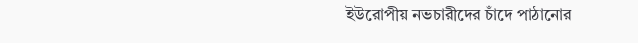ইউরোপীয় নভচারীদের চাঁদে পাঠানোর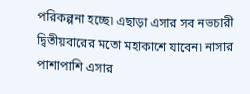পরিকল্পনা হচ্ছে৷ এছাড়া এসার সব নভচারী দ্বিতীয়বারের মতো মহাকাশে যাবেন৷ নাসার পাশাপাশি এসার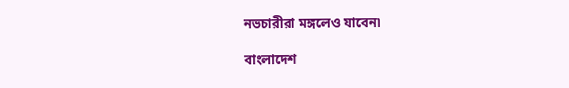নভচারীরা মঙ্গলেও যাবেন৷

বাংলাদেশ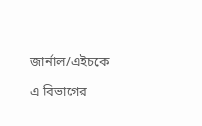জার্নাল/এইচকে

এ বিভাগের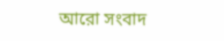আরো সংবাদ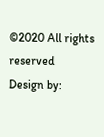©2020 All rights reserved
Design by: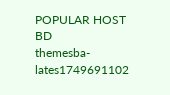POPULAR HOST BD
themesba-lates1749691102